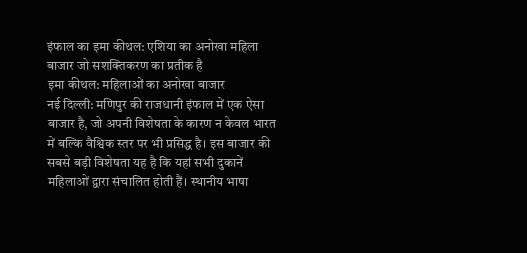इंफाल का इमा कीथल: एशिया का अनोखा महिला बाजार जो सशक्तिकरण का प्रतीक है
इमा कीथल: महिलाओं का अनोखा बाजार
नई दिल्ली: मणिपुर की राजधानी इंफाल में एक ऐसा बाजार है, जो अपनी विशेषता के कारण न केवल भारत में बल्कि वैश्विक स्तर पर भी प्रसिद्ध है। इस बाजार की सबसे बड़ी विशेषता यह है कि यहां सभी दुकानें महिलाओं द्वारा संचालित होती हैं। स्थानीय भाषा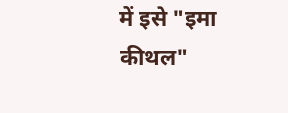में इसे "इमा कीथल"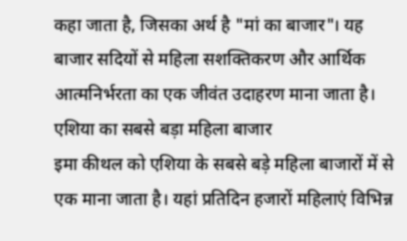कहा जाता है, जिसका अर्थ है "मां का बाजार"। यह बाजार सदियों से महिला सशक्तिकरण और आर्थिक आत्मनिर्भरता का एक जीवंत उदाहरण माना जाता है।
एशिया का सबसे बड़ा महिला बाजार
इमा कीथल को एशिया के सबसे बड़े महिला बाजारों में से एक माना जाता है। यहां प्रतिदिन हजारों महिलाएं विभिन्न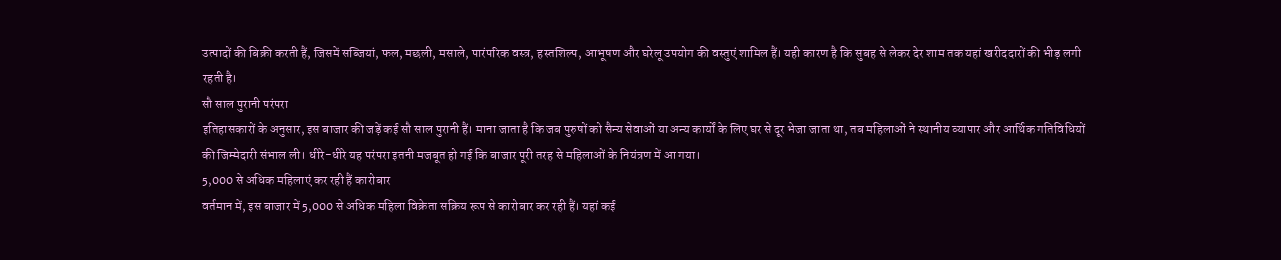उत्पादों की बिक्री करती हैं, जिसमें सब्जियां, फल, मछली, मसाले, पारंपरिक वस्त्र, हस्तशिल्प, आभूषण और घरेलू उपयोग की वस्तुएं शामिल हैं। यही कारण है कि सुबह से लेकर देर शाम तक यहां खरीददारों की भीड़ लगी रहती है।
सौ साल पुरानी परंपरा
इतिहासकारों के अनुसार, इस बाजार की जड़ें कई सौ साल पुरानी हैं। माना जाता है कि जब पुरुषों को सैन्य सेवाओं या अन्य कार्यों के लिए घर से दूर भेजा जाता था, तब महिलाओं ने स्थानीय व्यापार और आर्थिक गतिविधियों की जिम्मेदारी संभाल ली। धीरे-धीरे यह परंपरा इतनी मजबूत हो गई कि बाजार पूरी तरह से महिलाओं के नियंत्रण में आ गया।
5,000 से अधिक महिलाएं कर रही हैं कारोबार
वर्तमान में, इस बाजार में 5,000 से अधिक महिला विक्रेता सक्रिय रूप से कारोबार कर रही हैं। यहां कई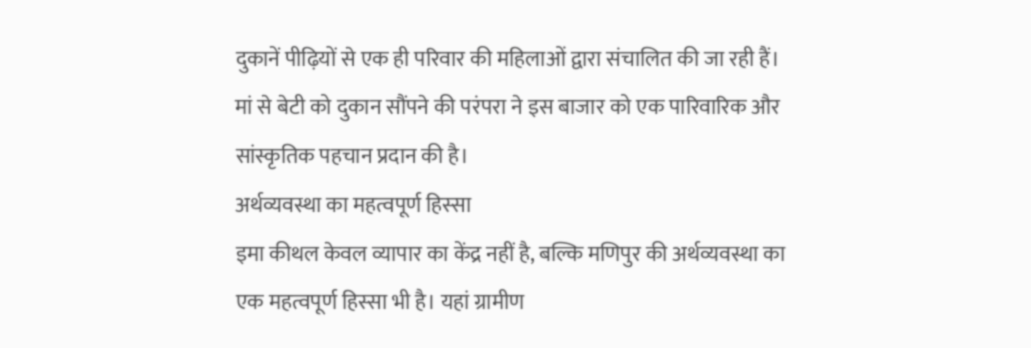दुकानें पीढ़ियों से एक ही परिवार की महिलाओं द्वारा संचालित की जा रही हैं। मां से बेटी को दुकान सौंपने की परंपरा ने इस बाजार को एक पारिवारिक और सांस्कृतिक पहचान प्रदान की है।
अर्थव्यवस्था का महत्वपूर्ण हिस्सा
इमा कीथल केवल व्यापार का केंद्र नहीं है, बल्कि मणिपुर की अर्थव्यवस्था का एक महत्वपूर्ण हिस्सा भी है। यहां ग्रामीण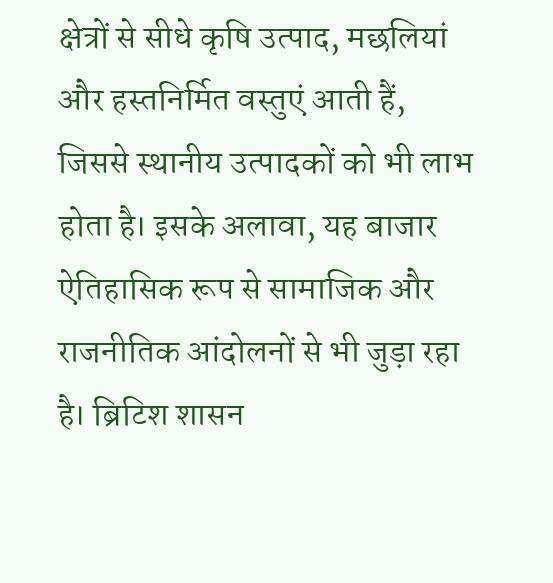क्षेत्रों से सीधे कृषि उत्पाद, मछलियां और हस्तनिर्मित वस्तुएं आती हैं, जिससे स्थानीय उत्पादकों को भी लाभ होता है। इसके अलावा, यह बाजार ऐतिहासिक रूप से सामाजिक और राजनीतिक आंदोलनों से भी जुड़ा रहा है। ब्रिटिश शासन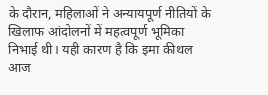के दौरान, महिलाओं ने अन्यायपूर्ण नीतियों के खिलाफ आंदोलनों में महत्वपूर्ण भूमिका निभाई थी। यही कारण है कि इमा कीथल आज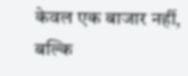केवल एक बाजार नहीं, बल्कि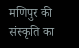मणिपुर की संस्कृति का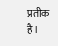प्रतीक है।